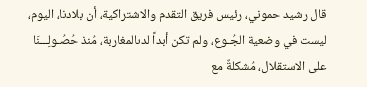قال رشيد حموني، رئيس فريق التقدم والاشتراكية، أن بلادنا، اليوم، ليست في وضعية الجُـوع، ولم تكن أبداً لدىالمغاربة، مُنذ حُصُـولِـــنَا على الاستقلال، مُشكلةٌ مع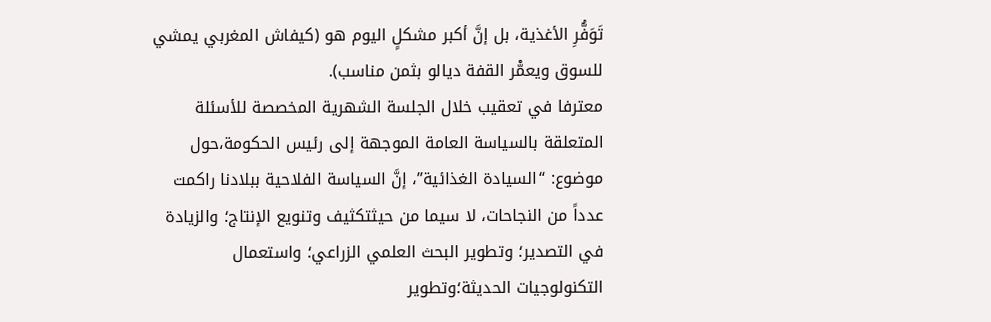تَوَفُّرِ الأغذية، بل إنَّ أكبر مشكلٍ اليوم هو (كيفاش المغربي يمشي للسوق ويعمّْر القفة ديالو بثمن مناسب).
معترفا في تعقيب خلال الجلسة الشهرية المخصصة للأسئلة المتعلقة بالسياسة العامة الموجهة إلى رئيس الحكومة،حول موضوع: “السيادة الغذائية”، إنَّ السياسة الفلاحية ببلادنا راكمت عدداً من النجاحات، لا سيما من حيثتكثيف وتنويع الإنتاج؛ والزيادة في التصدير؛ وتطوير البحث العلمي الزراعي؛ واستعمال التكنولوجيات الحديثة؛وتطوير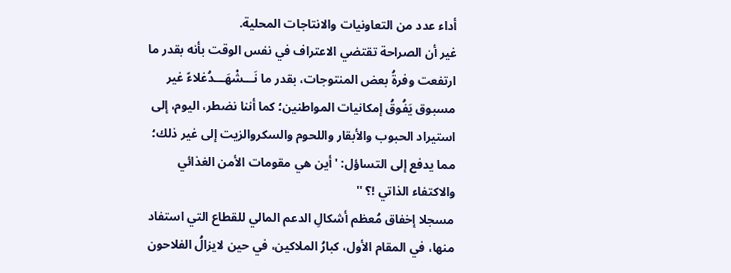أداء عدد من التعاونيات والانتاجات المحلية.
غير أن الصراحة تقتضي الاعتراف في نفس الوقت بأنه بقدر ما ارتفعت وفرةُ بعض المنتوجات، بقدر ما نَـــشْهَـــدُغلاءً غير مسبوق يَفُوقُ إمكانيات المواطنين؛ كما أننا نضطر، اليوم، إلى استيراد الحبوب والأبقار واللحوم والسكروالزيت إلى غير ذلك؛ مما يدفع إلى التساؤل: 'أين هي مقومات الأمن الغذائي والاكتفاء الذاتي !؟ ''
مسجلا إخفاق مُعظم أشكالِ الدعم المالي للقطاع التي استفاد منها، في المقام الأول، كبارُ الملاكين، في حين لايزالُ الفلاحون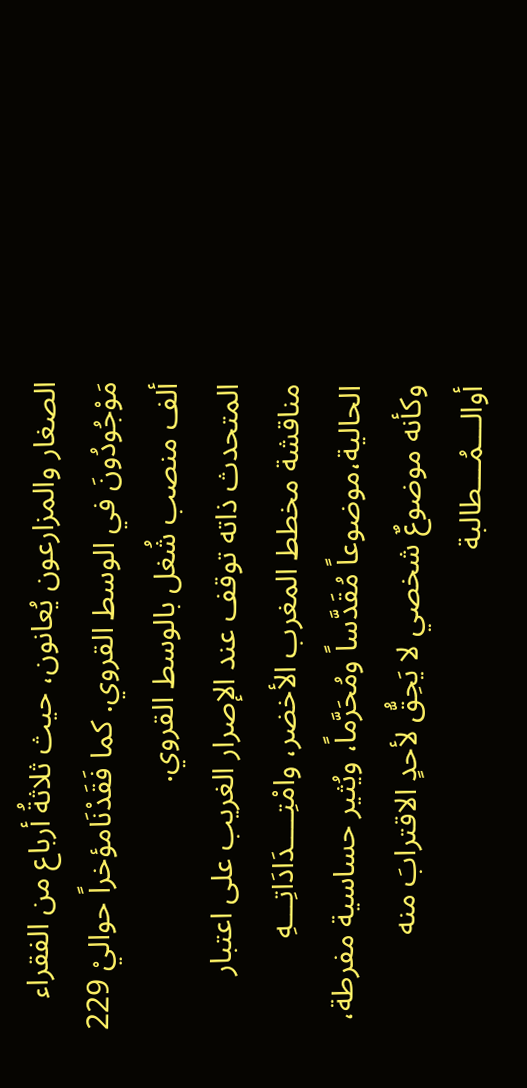الصغار والمزارعون يُعانون، حيث ثلاثةُ أرباع من الفقراء مَوْجُودُونَ في الوسط القروي. كما فَقَدْنَامؤخراً حواليْ 229 ألف منصب شُغل بالوسط القروي.
المتحدث ذاته توقف عند الإصرار الغريب على اعتبار مناقشة مخطط المغرب الأخضر، وامْتِــــدَادَاتِـــهِ الحالية،موضوعاً مُقَدَّساً ومُحَرَّماً، ويُثير حساسية مفرطة، وكأنه موضوعٌ شخصي لا يَحِقُّ لأحدٍ الاقترابَ منه أوالـــمُـــطالبة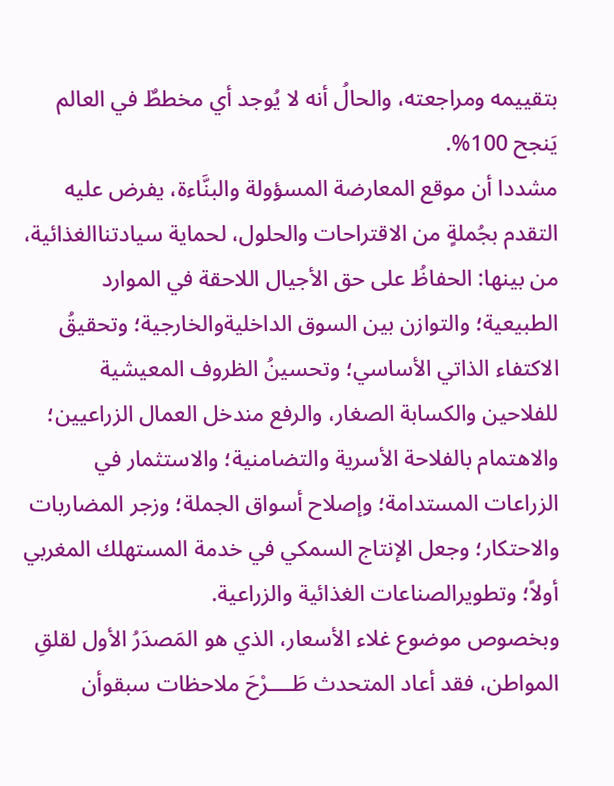بتقييمه ومراجعته، والحالُ أنه لا يُوجد أي مخططٌ في العالم يَنجح 100%.
مشددا أن موقع المعارضة المسؤولة والبنَّاءة، يفرض عليه التقدم بجُملةٍ من الاقتراحات والحلول، لحماية سيادتناالغذائية، من بينها: الحفاظُ على حق الأجيال اللاحقة في الموارد الطبيعية؛ والتوازن بين السوق الداخليةوالخارجية؛ وتحقيقُ الاكتفاء الذاتي الأساسي؛ وتحسينُ الظروف المعيشية للفلاحين والكسابة الصغار، والرفع مندخل العمال الزراعيين؛ والاهتمام بالفلاحة الأسرية والتضامنية؛ والاستثمار في الزراعات المستدامة؛ وإصلاح أسواق الجملة؛ وزجر المضاربات والاحتكار؛ وجعل الإنتاج السمكي في خدمة المستهلك المغربي أولاً؛ وتطويرالصناعات الغذائية والزراعية.
وبخصوص موضوع غلاء الأسعار، الذي هو المَصدَرُ الأول لقلقِ المواطن، فقد أعاد المتحدث طَــــرْحَ ملاحظات سبقوأن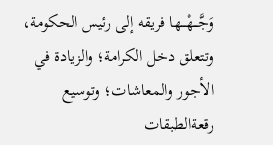وَجَّـــهْـــها فريقه إلى رئيس الحكومة، وتتعلق دخل الكرامة؛ والزيادة في الأجور والمعاشات؛ وتوسيع رقعةالطبقات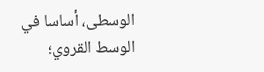الوسطى، أساسا في الوسط القروي؛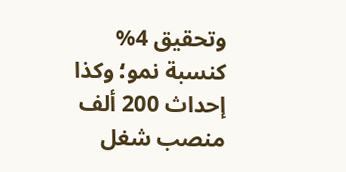وتحقيق 4% كنسبة نمو؛ وكذا إحداث 200 ألف منصب شغل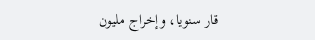قار سنويا، وإخراج مليون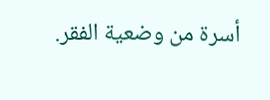أسرة من وضعية الفقر.